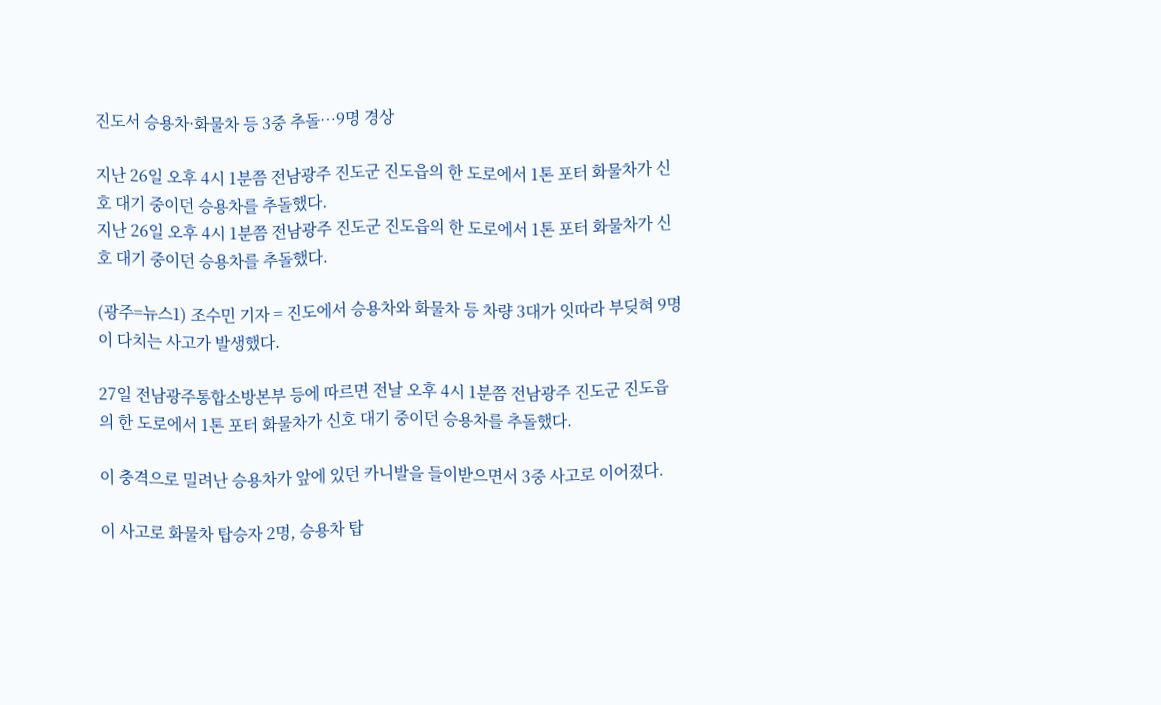진도서 승용차·화물차 등 3중 추돌…9명 경상

지난 26일 오후 4시 1분쯤 전남광주 진도군 진도읍의 한 도로에서 1톤 포터 화물차가 신호 대기 중이던 승용차를 추돌했다.
지난 26일 오후 4시 1분쯤 전남광주 진도군 진도읍의 한 도로에서 1톤 포터 화물차가 신호 대기 중이던 승용차를 추돌했다.

(광주=뉴스1) 조수민 기자 = 진도에서 승용차와 화물차 등 차량 3대가 잇따라 부딪혀 9명이 다치는 사고가 발생했다.

27일 전남광주통합소방본부 등에 따르면 전날 오후 4시 1분쯤 전남광주 진도군 진도읍의 한 도로에서 1톤 포터 화물차가 신호 대기 중이던 승용차를 추돌했다.

이 충격으로 밀려난 승용차가 앞에 있던 카니발을 들이받으면서 3중 사고로 이어졌다.

이 사고로 화물차 탑승자 2명, 승용차 탑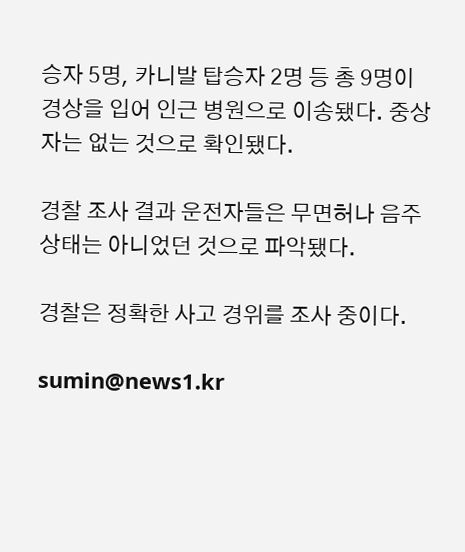승자 5명, 카니발 탑승자 2명 등 총 9명이 경상을 입어 인근 병원으로 이송됐다. 중상자는 없는 것으로 확인됐다.

경찰 조사 결과 운전자들은 무면허나 음주 상태는 아니었던 것으로 파악됐다.

경찰은 정확한 사고 경위를 조사 중이다.

sumin@news1.kr